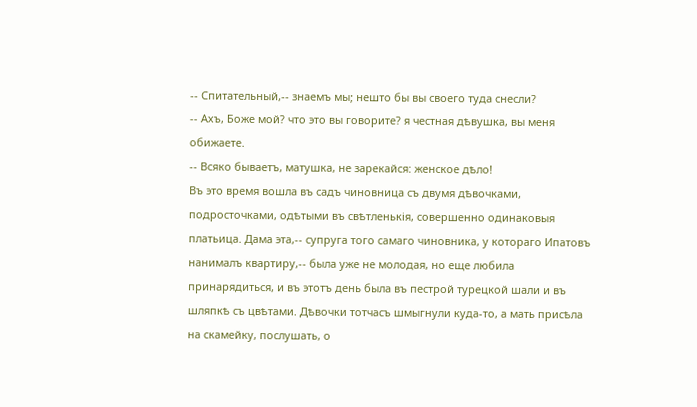-- Спитательный,-- знаемъ мы; нешто бы вы своего туда снесли?
-- Ахъ, Боже мой? что это вы говорите? я честная дѣвушка, вы меня обижаете.
-- Всяко бываетъ, матушка, не зарекайся: женское дѣло!
Въ это время вошла въ садъ чиновница съ двумя дѣвочками, подросточками, одѣтыми въ свѣтленькія, совершенно одинаковыя платьица. Дама эта,-- супруга того самаго чиновника, у котораго Ипатовъ нанималъ квартиру,-- была уже не молодая, но еще любила принарядиться, и въ этотъ день была въ пестрой турецкой шали и въ шляпкѣ съ цвѣтами. Дѣвочки тотчасъ шмыгнули куда-то, а мать присѣла на скамейку, послушать, о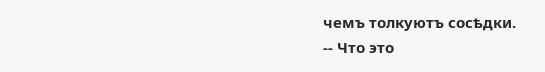чемъ толкуютъ сосѣдки.
-- Что это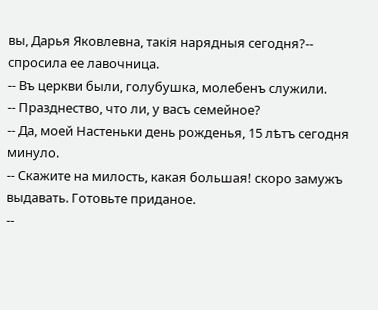вы, Дарья Яковлевна, такія нарядныя сегодня?-- спросила ее лавочница.
-- Въ церкви были, голубушка, молебенъ служили.
-- Празднество, что ли, у васъ семейное?
-- Да, моей Настеньки день рожденья, 15 лѣтъ сегодня минуло.
-- Скажите на милость, какая большая! скоро замужъ выдавать. Готовьте приданое.
--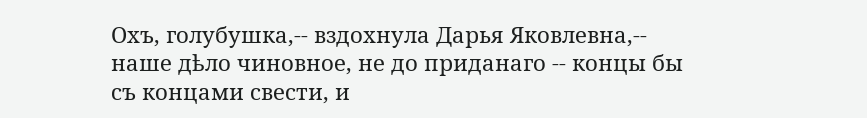Охъ, голубушка,-- вздохнула Дарья Яковлевна,-- наше дѣло чиновное, не до приданаго -- концы бы съ концами свести, и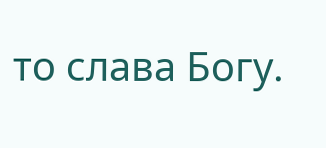то слава Богу.